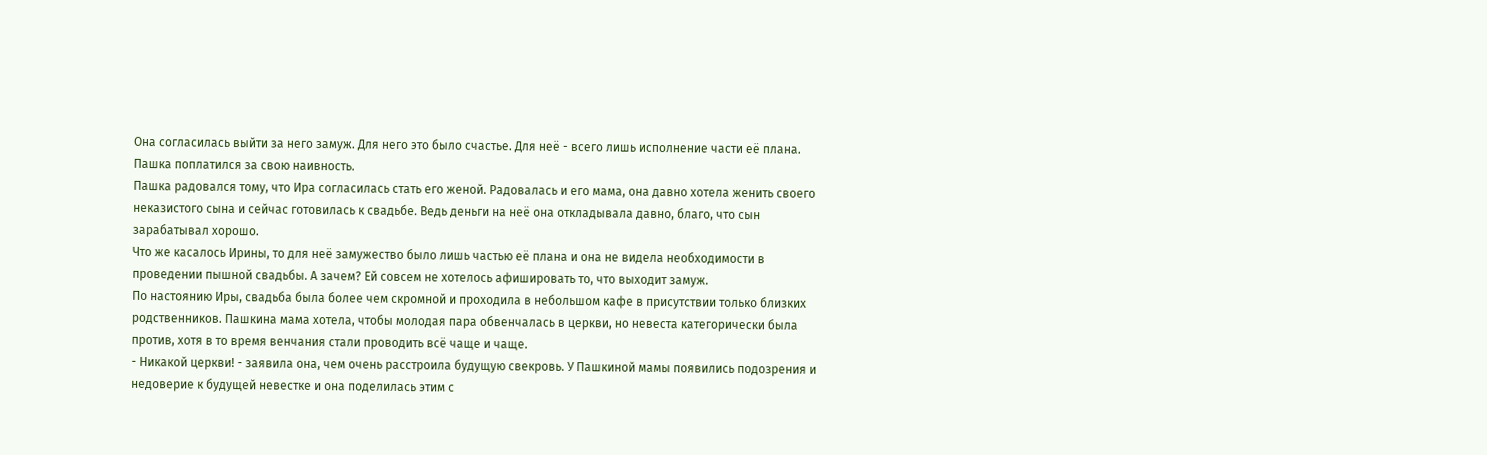Она согласилась выйти за него замуж. Для него это было счастье. Для неё - всего лишь исполнение части её плана.
Пашка поплатился за свою наивность.
Пашка радовался тому, что Ира согласилась стать его женой. Радовалась и его мама, она давно хотела женить своего неказистого сына и сейчас готовилась к свадьбе. Ведь деньги на неё она откладывала давно, благо, что сын зарабатывал хорошо.
Что же касалось Ирины, то для неё замужество было лишь частью её плана и она не видела необходимости в проведении пышной свадьбы. А зачем? Ей совсем не хотелось афишировать то, что выходит замуж.
По настоянию Иры, свадьба была более чем скромной и проходила в небольшом кафе в присутствии только близких родственников. Пашкина мама хотела, чтобы молодая пара обвенчалась в церкви, но невеста категорически была против, хотя в то время венчания стали проводить всё чаще и чаще.
- Никакой церкви! - заявила она, чем очень расстроила будущую свекровь. У Пашкиной мамы появились подозрения и недоверие к будущей невестке и она поделилась этим с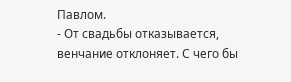Павлом.
- От свадьбы отказывается, венчание отклоняет. С чего бы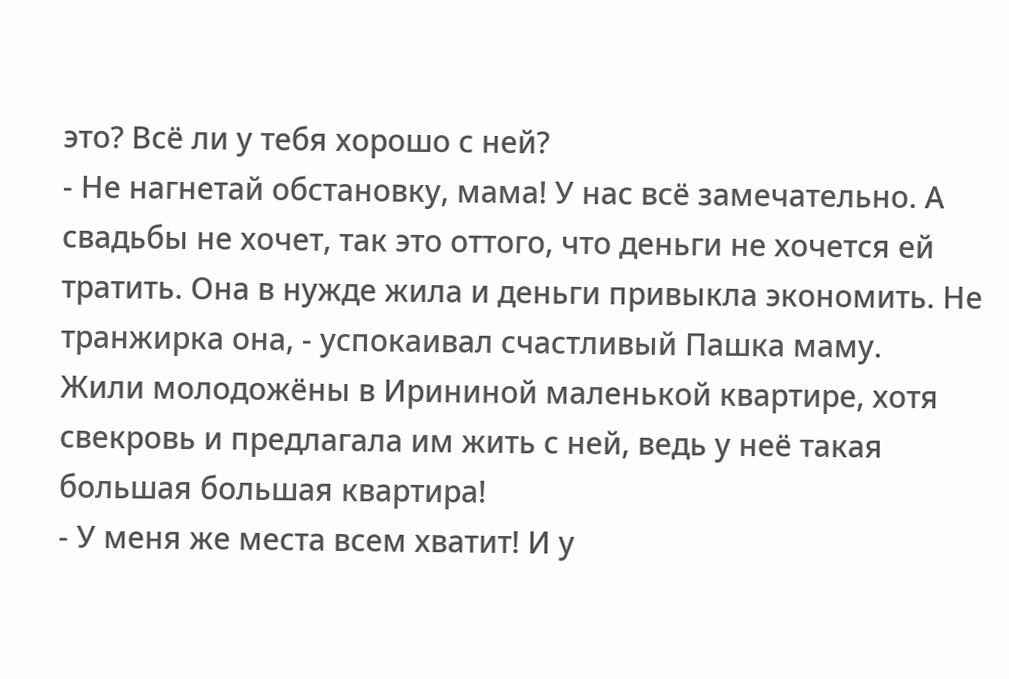это? Всё ли у тебя хорошо с ней?
- Не нагнетай обстановку, мама! У нас всё замечательно. А свадьбы не хочет, так это оттого, что деньги не хочется ей тратить. Она в нужде жила и деньги привыкла экономить. Не транжирка она, - успокаивал счастливый Пашка маму.
Жили молодожёны в Ирининой маленькой квартире, хотя свекровь и предлагала им жить с ней, ведь у неё такая большая большая квартира!
- У меня же места всем хватит! И у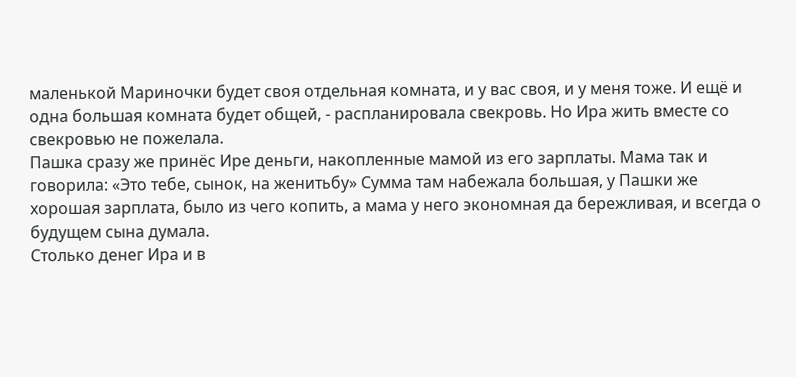маленькой Мариночки будет своя отдельная комната, и у вас своя, и у меня тоже. И ещё и одна большая комната будет общей, - распланировала свекровь. Но Ира жить вместе со свекровью не пожелала.
Пашка сразу же принёс Ире деньги, накопленные мамой из его зарплаты. Мама так и говорила: «Это тебе, сынок, на женитьбу» Сумма там набежала большая, у Пашки же хорошая зарплата, было из чего копить, а мама у него экономная да бережливая, и всегда о будущем сына думала.
Столько денег Ира и в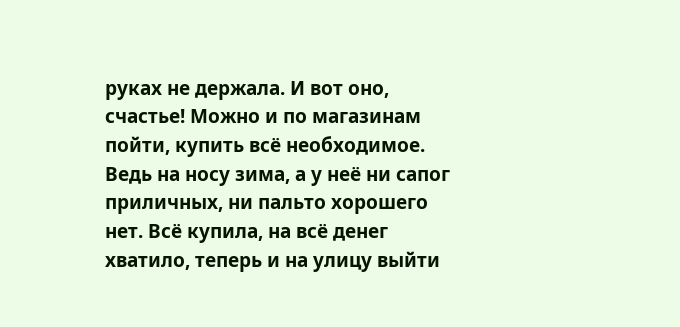руках не держала. И вот оно, счастье! Можно и по магазинам пойти, купить всё необходимое. Ведь на носу зима, а у неё ни сапог приличных, ни пальто хорошего нет. Всё купила, на всё денег хватило, теперь и на улицу выйти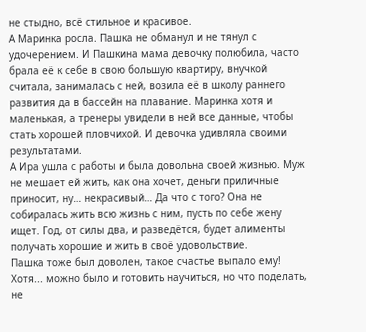не стыдно, всё стильное и красивое.
А Маринка росла. Пашка не обманул и не тянул с удочерением. И Пашкина мама девочку полюбила, часто брала её к себе в свою большую квартиру, внучкой считала, занималась с ней, возила её в школу раннего развития да в бассейн на плавание. Маринка хотя и маленькая, а тренеры увидели в ней все данные, чтобы стать хорошей пловчихой. И девочка удивляла своими результатами.
А Ира ушла с работы и была довольна своей жизнью. Муж не мешает ей жить, как она хочет, деньги приличные приносит, ну… некрасивый… Да что с того? Она не собиралась жить всю жизнь с ним, пусть по себе жену ищет. Год, от силы два, и разведётся, будет алименты получать хорошие и жить в своё удовольствие.
Пашка тоже был доволен, такое счастье выпало ему! Хотя... можно было и готовить научиться, но что поделать, не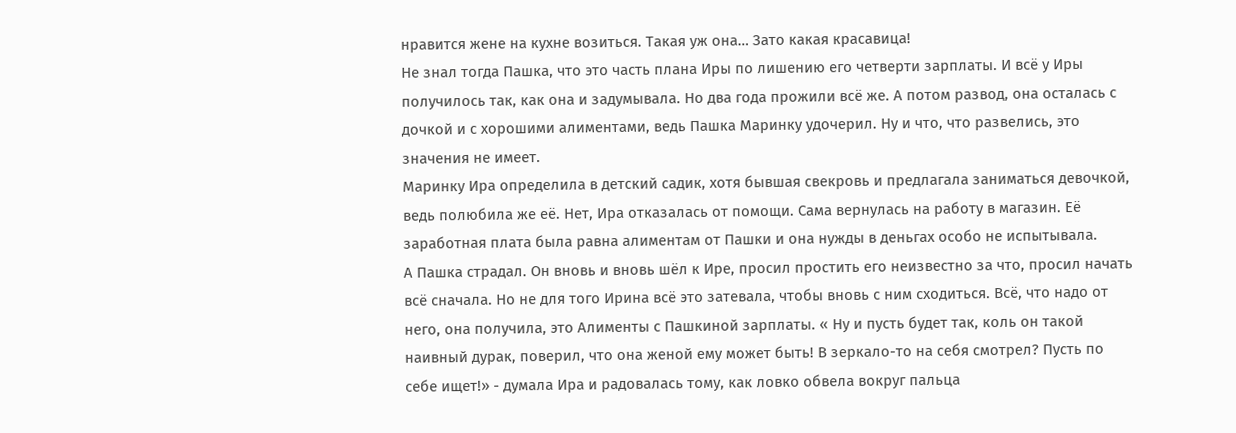нравится жене на кухне возиться. Такая уж она… Зато какая красавица!
Не знал тогда Пашка, что это часть плана Иры по лишению его четверти зарплаты. И всё у Иры получилось так, как она и задумывала. Но два года прожили всё же. А потом развод, она осталась с дочкой и с хорошими алиментами, ведь Пашка Маринку удочерил. Ну и что, что развелись, это значения не имеет.
Маринку Ира определила в детский садик, хотя бывшая свекровь и предлагала заниматься девочкой, ведь полюбила же её. Нет, Ира отказалась от помощи. Сама вернулась на работу в магазин. Её заработная плата была равна алиментам от Пашки и она нужды в деньгах особо не испытывала.
А Пашка страдал. Он вновь и вновь шёл к Ире, просил простить его неизвестно за что, просил начать всё сначала. Но не для того Ирина всё это затевала, чтобы вновь с ним сходиться. Всё, что надо от него, она получила, это Алименты с Пашкиной зарплаты. « Ну и пусть будет так, коль он такой наивный дурак, поверил, что она женой ему может быть! В зеркало-то на себя смотрел? Пусть по себе ищет!» - думала Ира и радовалась тому, как ловко обвела вокруг пальца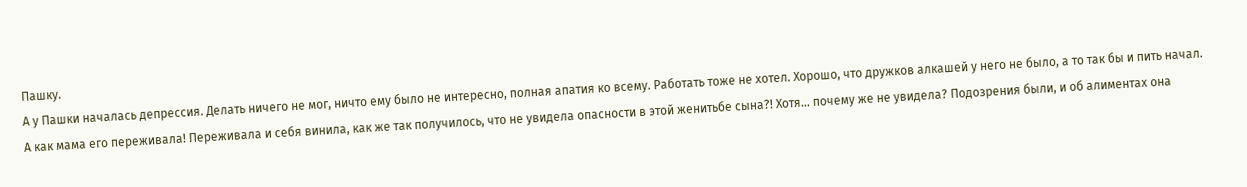Пашку.
А у Пашки началась депрессия. Делать ничего не мог, ничто ему было не интересно, полная апатия ко всему. Работать тоже не хотел. Хорошо, что дружков алкашей у него не было, а то так бы и пить начал.
А как мама его переживала! Переживала и себя винила, как же так получилось, что не увидела опасности в этой женитьбе сына?! Хотя… почему же не увидела? Подозрения были, и об алиментах она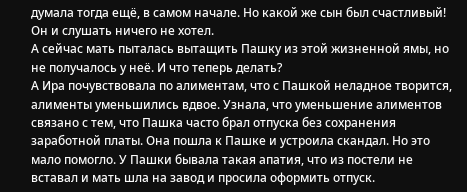думала тогда ещё, в самом начале. Но какой же сын был счастливый! Он и слушать ничего не хотел.
А сейчас мать пыталась вытащить Пашку из этой жизненной ямы, но не получалось у неё. И что теперь делать?
А Ира почувствовала по алиментам, что с Пашкой неладное творится, алименты уменьшились вдвое. Узнала, что уменьшение алиментов связано с тем, что Пашка часто брал отпуска без сохранения заработной платы. Она пошла к Пашке и устроила скандал. Но это мало помогло. У Пашки бывала такая апатия, что из постели не вставал и мать шла на завод и просила оформить отпуск.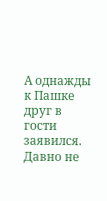А однажды к Пашке друг в гости заявился. Давно не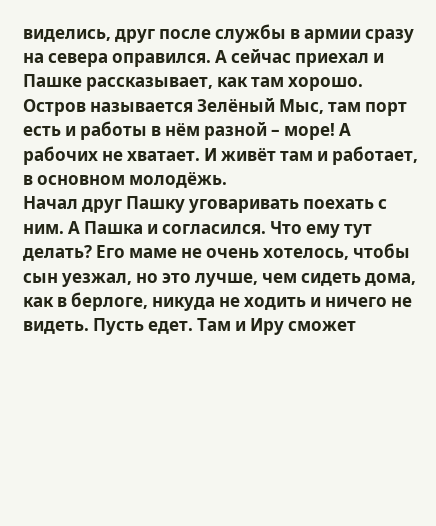виделись, друг после службы в армии сразу на севера оправился. А сейчас приехал и Пашке рассказывает, как там хорошо. Остров называется Зелёный Мыс, там порт есть и работы в нём разной – море! А рабочих не хватает. И живёт там и работает, в основном молодёжь.
Начал друг Пашку уговаривать поехать с ним. А Пашка и согласился. Что ему тут делать? Его маме не очень хотелось, чтобы сын уезжал, но это лучше, чем сидеть дома, как в берлоге, никуда не ходить и ничего не видеть. Пусть едет. Там и Иру сможет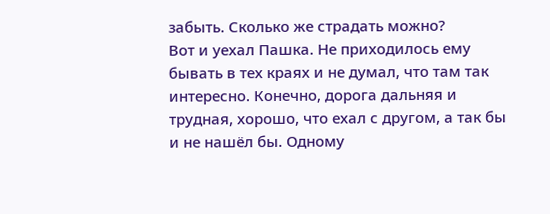забыть. Сколько же страдать можно?
Вот и уехал Пашка. Не приходилось ему бывать в тех краях и не думал, что там так интересно. Конечно, дорога дальняя и трудная, хорошо, что ехал с другом, а так бы и не нашёл бы. Одному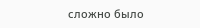сложно было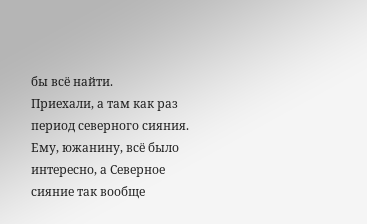бы всё найти.
Приехали, а там как раз период северного сияния. Ему, южанину, всё было интересно, а Северное сияние так вообще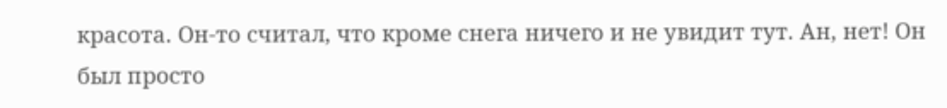красота. Он-то считал, что кроме снега ничего и не увидит тут. Ан, нет! Он был просто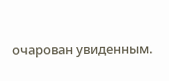очарован увиденным.